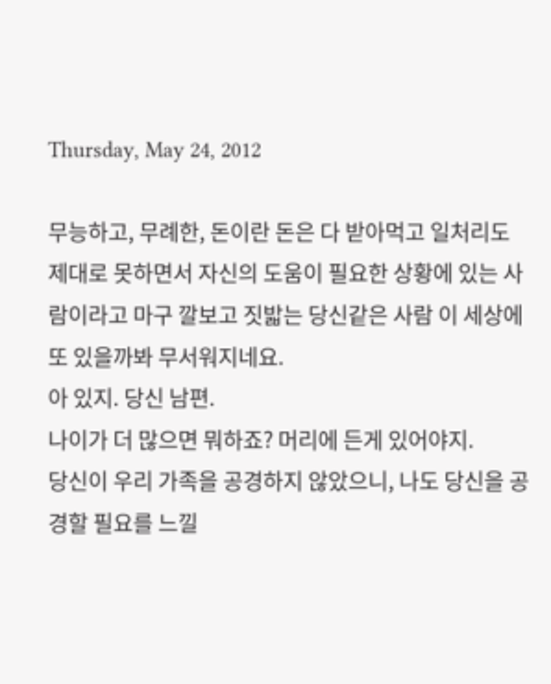Thursday, May 24, 2012

무능하고, 무례한, 돈이란 돈은 다 받아먹고 일처리도 제대로 못하면서 자신의 도움이 필요한 상황에 있는 사람이라고 마구 깔보고 짓밟는 당신같은 사람 이 세상에 또 있을까봐 무서워지네요.
아 있지. 당신 남편.
나이가 더 많으면 뭐하죠? 머리에 든게 있어야지.
당신이 우리 가족을 공경하지 않았으니, 나도 당신을 공경할 필요를 느낄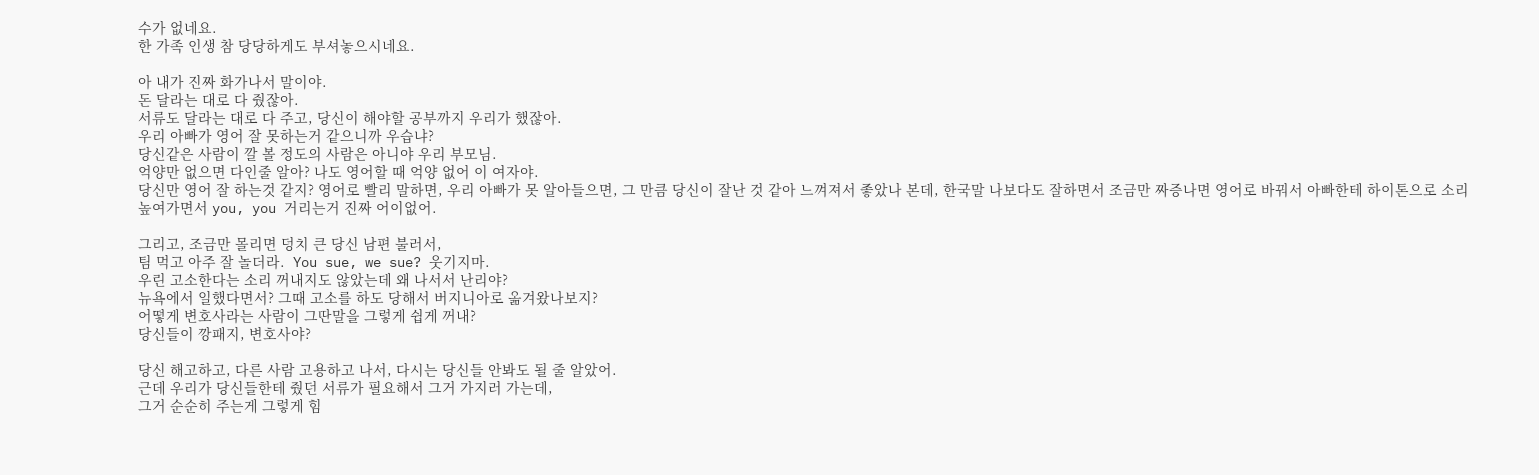수가 없네요.
한 가족 인생 참 당당하게도 부셔놓으시네요.

아 내가 진짜 화가나서 말이야.
돈 달라는 대로 다 줬잖아.
서류도 달라는 대로 다 주고, 당신이 해야할 공부까지 우리가 했잖아.
우리 아빠가 영어 잘 못하는거 같으니까 우습냐?
당신같은 사람이 깔 볼 정도의 사람은 아니야 우리 부모님.
억양만 없으면 다인줄 알아? 나도 영어할 때 억양 없어 이 여자야.
당신만 영어 잘 하는것 같지? 영어로 빨리 말하면, 우리 아빠가 못 알아들으면, 그 만큼 당신이 잘난 것 같아 느껴져서 좋았나 본데, 한국말 나보다도 잘하면서 조금만 짜증나면 영어로 바꿔서 아빠한테 하이톤으로 소리 높여가면서 you, you 거리는거 진짜 어이없어.

그리고, 조금만 몰리면 덩치 큰 당신 남편 불러서,
팀 먹고 아주 잘 놀더라.  You sue, we sue? 웃기지마.
우린 고소한다는 소리 꺼내지도 않았는데 왜 나서서 난리야?
뉴욕에서 일했다면서? 그때 고소를 하도 당해서 버지니아로 옮겨왔나보지?
어떻게 변호사라는 사람이 그딴말을 그렇게 쉽게 꺼내?
당신들이 깡패지, 변호사야?

당신 해고하고, 다른 사람 고용하고 나서, 다시는 당신들 안봐도 될 줄 알았어.
근데 우리가 당신들한테 줬던 서류가 필요해서 그거 가지러 가는데,
그거 순순히 주는게 그렇게 힘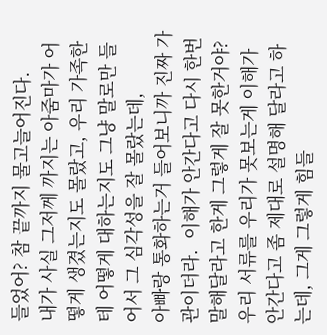들었어? 참 끝까지 물고늘어진다.
내가 사실 그저께 까지는 아줌마가 어떻게 생겼는지도 몰랐고, 우리 가족한테 어떻게 대하는지도 그냥 말로만 들어서 그 심각성을 잘 몰랐는데,
아빠랑 통화하는거 들어보니까 진짜 가관이더라.  이해가 안간다고 다시 한번 말해달라고 한게 그렇게 잘 못한거야?  우리 서류를 우리가 못보는게 이해가 안간다고 좀 제대로 설명해 달라고 하는데, 그게 그렇게 힘들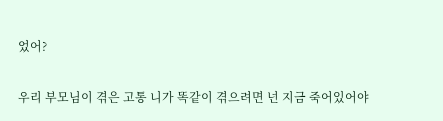었어?

우리 부모님이 겪은 고통 니가 똑같이 겪으려면 넌 지금 죽어있어야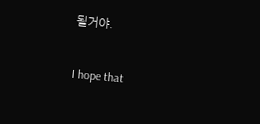될거야.

I hope that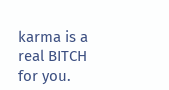karma is a real BITCH for you.